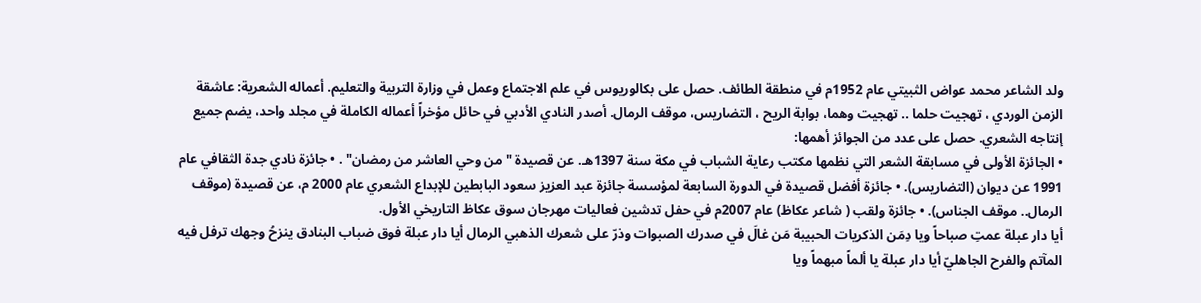ولد الشاعر محمد عواض الثبيتي عام 1952م في منطقة الطائف. حصل على بكالوريوس في علم الاجتماع وعمل في وزارة التربية والتعليم. أعماله الشعرية: عاشقة الزمن الوردي ، تهجيت حلما .. تهجيت وهما، بوابة الريح ، التضاريس، موقف الرمال. أصدر النادي الأدبي في حائل مؤخراً أعماله الكاملة في مجلد واحد، يضم جميع إنتاجه الشعري. حصل على عدد من الجوائز أهمها:
• الجائزة الأولى في مسابقة الشعر التي نظمها مكتب رعاية الشباب في مكة سنة 1397هـ. عن قصيدة "من وحي العاشر من رمضان" . • جائزة نادي جدة الثقافي عام 1991 عن ديوان (التضاريس). • جائزة أفضل قصيدة في الدورة السابعة لمؤسسة جائزة عبد العزيز سعود البابطين للإبداع الشعري عام 2000 م، عن قصيدة (موقف الرمال.. موقف الجناس). • جائزة ولقب ( شاعر عكاظ) عام 2007م في حفل تدشين فعاليات مهرجان سوق عكاظ التاريخي الأول.
أيا دار عبلة عمتِ صباحاً ويا دِمَن الذكريات الحبيبة مَن غالَ في صدرك الصبوات وذرّ على شعرك الذهبي الرمال أيا دار عبلة فوق ضباب البنادق ينزحُ وجهك ترفل فيه المآتم والفرح الجاهليّ أيا دار عبلة يا ألماً مبهماً ويا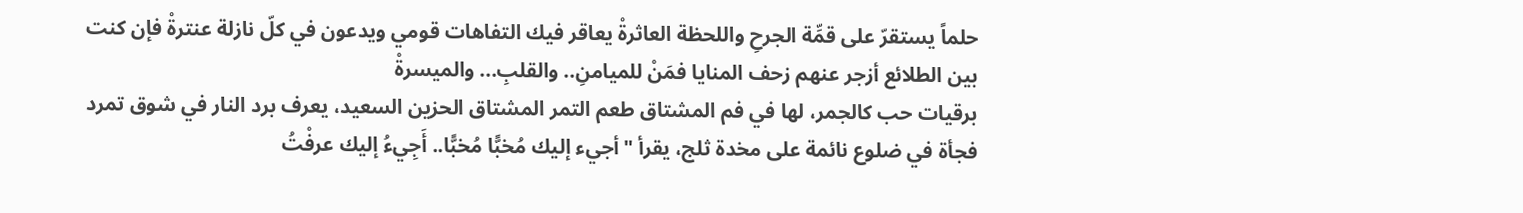حلماً يستقرّ على قمِّة الجرحِ واللحظة العاثرةْ يعاقر فيك التفاهات قومي ويدعون في كلّ نازلة عنترةْ فإن كنت بين الطلائع أزجر عنهم زحف المنايا فمَنْ للميامنِ.. والقلبِ... والميسرةْ
برقيات حب كالجمر، لها في فم المشتاق طعم التمر المشتاق الحزين السعيد، يعرف برد النار في شوق تمرد فجأة في ضلوع نائمة على مخدة ثلج، يقرأ "أجيء إليك مُخبًّا مُخبًّا.. أَجِيءُ إليك عرفْتُ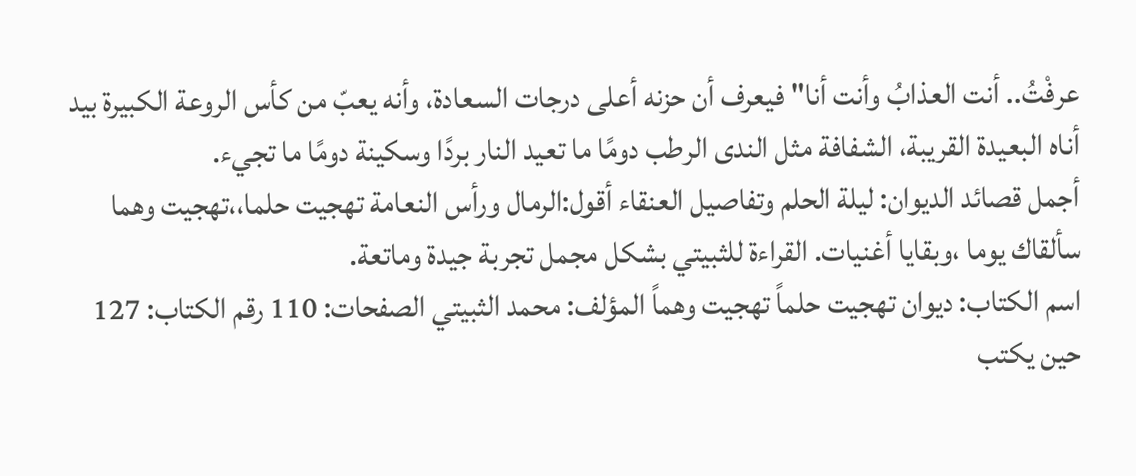عرفْتُ.. أنت العذابُ وأنت أنا" فيعرف أن حزنه أعلى درجات السعادة، وأنه يعبّ من كأس الروعة الكبيرة بيد أناه البعيدة القريبة، الشفافة مثل الندى الرطب دومًا ما تعيد النار بردًا وسكينة دومًا ما تجيء.
أجمل قصائد الديوان: ليلة الحلم وتفاصيل العنقاء أقول:الرمال ورأس النعامة تهجيت حلما،،تهجيت وهما سألقاك يوما ،وبقايا أغنيات. القراءة للثبيتي بشكل مجمل تجربة جيدة وماتعة.
اسم الكتاب: ديوان تهجيت حلماً تهجيت وهماً المؤلف: محمد الثبيتي الصفحات: 110 رقم الكتاب: 127
حين يكتب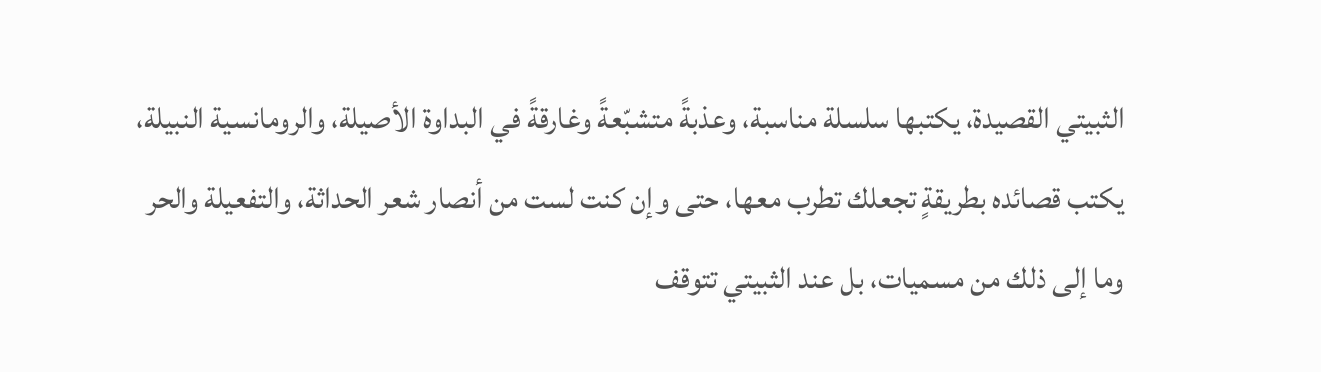الثبيتي القصيدة، يكتبها سلسلة مناسبة، وعذبةً متشبّعةً وغارقةً في البداوة الأصيلة، والرومانسية النبيلة، يكتب قصائده بطريقةٍ تجعلك تطرب معها، حتى وإن كنت لست من أنصار شعر الحداثة، والتفعيلة والحر وما إلى ذلك من مسميات، بل عند الثبيتي تتوقف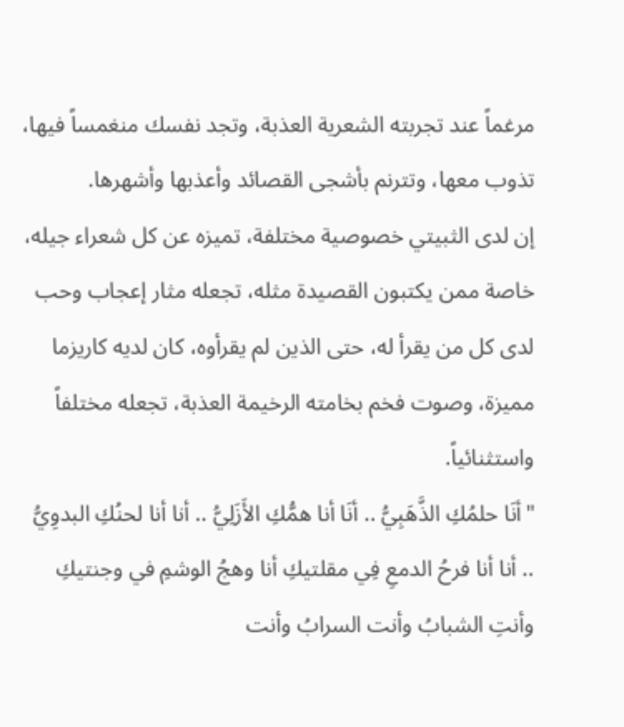مرغماً عند تجربته الشعرية العذبة، وتجد نفسك منغمساً فيها، تذوب معها، وتترنم بأشجى القصائد وأعذبها وأشهرها.
إن لدى الثبيتي خصوصية مختلفة، تميزه عن كل شعراء جيله، خاصة ممن يكتبون القصيدة مثله، تجعله مثار إعجاب وحب لدى كل من يقرأ له، حتى الذين لم يقرأوه، كان لديه كاريزما مميزة، وصوت فخم بخامته الرخيمة العذبة، تجعله مختلفاً واستثنائياً.
"أنَا حلمُكِ الذَّهَبِيُّ .. أنَا أنا همُّكِ الأَزَلِيُّ .. أنا أنا لحنُكِ البدوِيُّ .. أنا أنا فرحُ الدمعِ فِي مقلتيكِ أنا وهجُ الوشمِ في وجنتيكِ وأنتِ الشبابُ وأنت السرابُ وأنت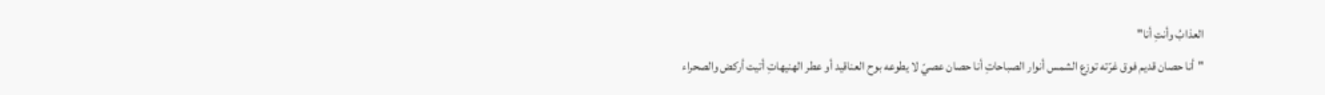العذابُ وأنتِ أنا"
"أنا حصان قديم فوق غرّته توزع الشمس أنوار الصباحاتِ أنا حصان عصيّ لا يطوعه بوح العناقيد أو عطر الهنيهاتِ أتيت أركض والصحراء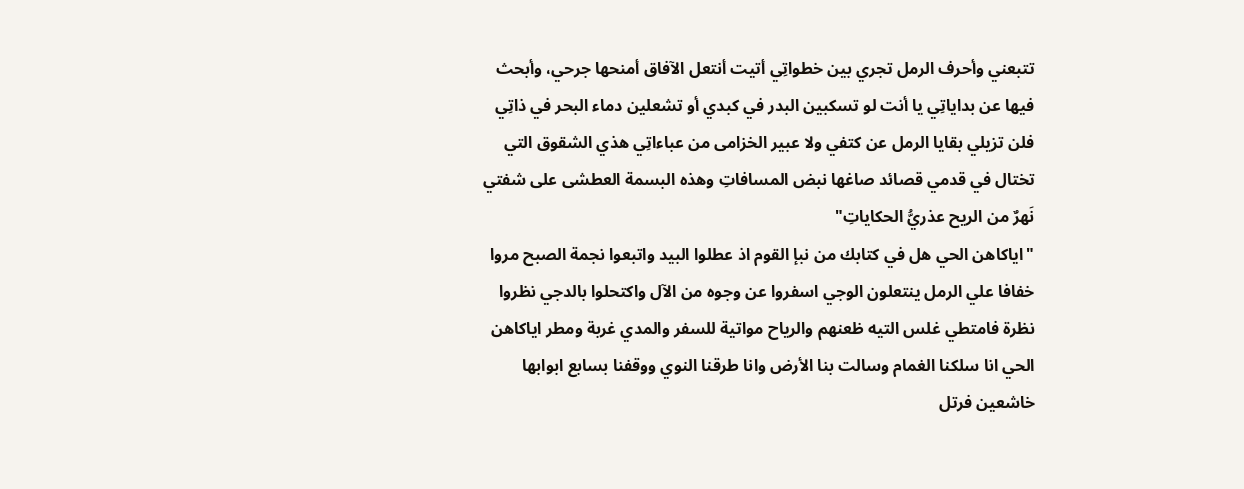تتبعني وأحرف الرمل تجري بين خطواتِي أتيت أنتعل الآفاق أمنحها جرحي، وأبحث فيها عن بداياتِي يا أنت لو تسكبين البدر في كبدي أو تشعلين دماء البحر في ذاتِي فلن تزيلي بقايا الرمل عن كتفي ولا عبير الخزامى من عباءاتِي هذي الشقوق التي تختال في قدمي قصائد صاغها نبض المسافاتِ وهذه البسمة العطشى على شفتي نَهرٌ من الريح عذريُّ الحكاياتِ"
"اياكاهن الحي هل في كتابك من نبإ القوم اذ عطلوا البيد واتبعوا نجمة الصبح مروا خفافا علي الرمل ينتعلون الوجي اسفروا عن وجوه من الآل واكتحلوا بالدجي نظروا نظرة فامتطي غلس التيه ظعنهم والرياح مواتية للسفر والمدي غربة ومطر اياكاهن الحي انا سلكنا الغمام وسالت بنا الأرض وانا طرقنا النوي ووقفنا بسابع ابوابها خاشعين فرتل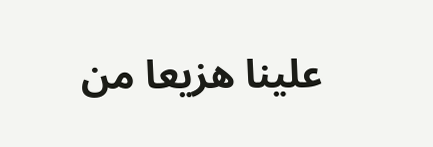علينا هزيعا من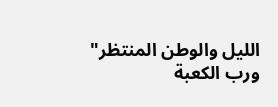الليل والوطن المنتظر" ورب الكعبة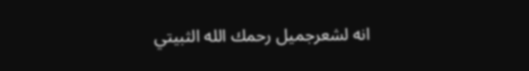انه لشعرجميل رحمك الله الثبيتي